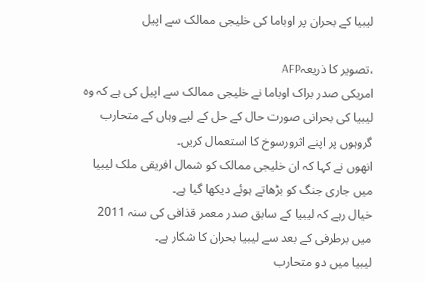لیبیا کے بحران پر اوباما کی خلیجی ممالک سے اپیل

،تصویر کا ذریعہAFP
امریکی صدر براک اوباما نے خلیجی ممالک سے اپیل کی ہے کہ وہ لیبیا کی بحرانی صورت حال کے حل کے لیے وہاں کے متحارب گروہوں پر اپنے اثرورسوخ کا استعمال کریں۔
انھوں نے کہا کہ ان خلیجی ممالک کو شمال افریقی ملک لیبیا میں جاری جنگ کو بڑھاتے ہوئے دیکھا گیا ہے۔
خیال رہے کہ لیبیا کے سابق صدر معمر قذافی کی سنہ 2011 میں برطرفی کے بعد سے لیبیا بحران کا شکار ہے۔
لیبیا میں دو متحارب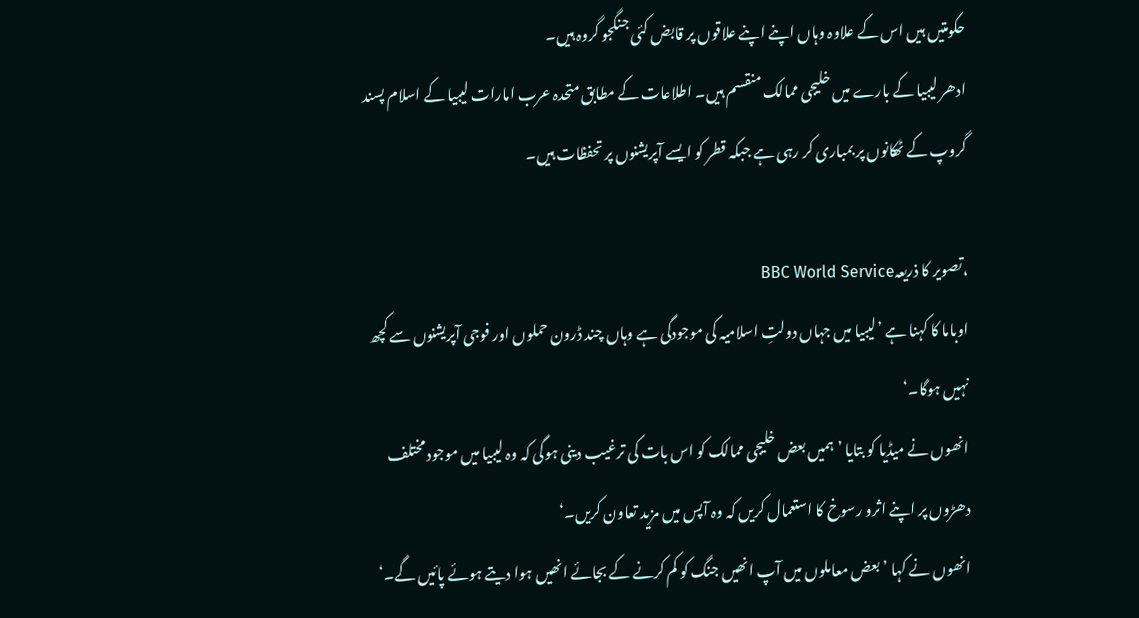حکومتیں ہیں اس کے علاوہ وہاں اپنے اپنے علاقوں پر قابض کئی جنگجو گروہ ہیں۔
ادھر لیبیا کے بارے میں خلیجی ممالک منقسم ہیں۔ اطلاعات کے مطابق متحدہ عرب امارات لیبیا کے اسلام پسند گروپ کے ٹھکانوں پر بمباری کر رہی ہے جبکہ قطر کو ایسے آپریشنوں پر تحفظات ہیں۔

،تصویر کا ذریعہBBC World Service
اوباما کا کہنا ہے ’لیبیا میں جہاں دولتِ اسلامیہ کی موجودگی ہے وہاں چند ڈرون حملوں اور فوجی آپریشنوں سے کچھ نہیں ہوگا۔‘
انھوں نے میڈیا کو بتایا ’ہمیں بعض خلیجی ممالک کو اس بات کی ترغیب دینی ہوگی کہ وہ لیبیا میں موجود مختلف دھڑوں پر اپنے اثرو رسوخ کا استعمال کریں کہ وہ آپس میں مزید تعاون کریں۔‘
انھوں نے کہا ’بعض معاملوں میں آپ انھیں جنگ کو کم کرنے کے بجائے انھیں ہوا دیتے ہوئے پائیں گے۔‘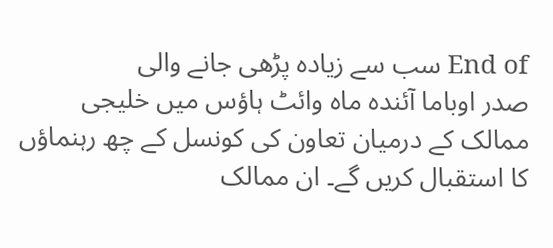End of سب سے زیادہ پڑھی جانے والی
صدر اوباما آئندہ ماہ وائٹ ہاؤس میں خلیجی ممالک کے درمیان تعاون کی کونسل کے چھ رہنماؤں کا استقبال کریں گے۔ ان ممالک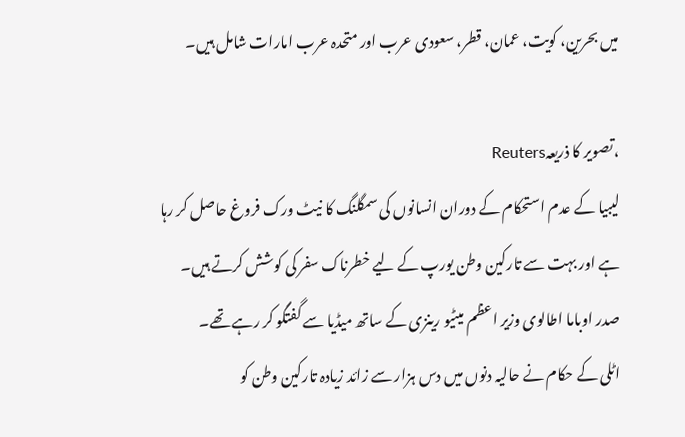میں بحرین، کویت، عمان، قطر، سعودی عرب اور متحدہ عرب امارات شامل ہیں۔

،تصویر کا ذریعہReuters
لیبیا کے عدم استحکام کے دوران انسانوں کی سمگلنگ کا نیٹ ورک فروغ حاصل کر رہا ہے اور بہت سے تارکین وطن یورپ کے لیے خطرناک سفر کی کوشش کرتے ہیں۔
صدر اوباما اطالوی وزیر اعظم میٹیو رینزی کے ساتھ میڈیا سے گفتگو کر رہے تھے۔
اٹلی کے حکام نے حالیہ دنوں میں دس ہزار سے زائد زیادہ تارکین وطن کو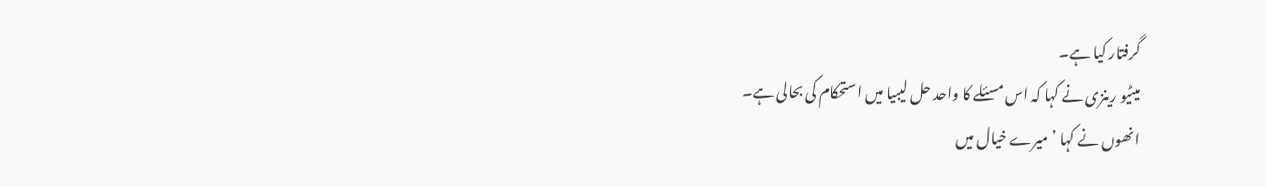گرفتار کیا ہے۔
میٹیو رینزی نے کہا کہ اس مسئلے کا واحد حل لیبیا میں استحکام کی بحالی ہے۔
انھوں نے کہا ’میرے خیال میں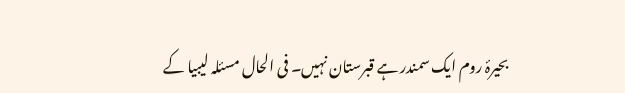بحیرۂ روم ایک سمندر ہے قبرستان نہیں۔ فی الحال مسئلہ لیبیا کے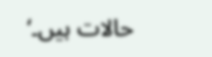حالات ہیں۔‘